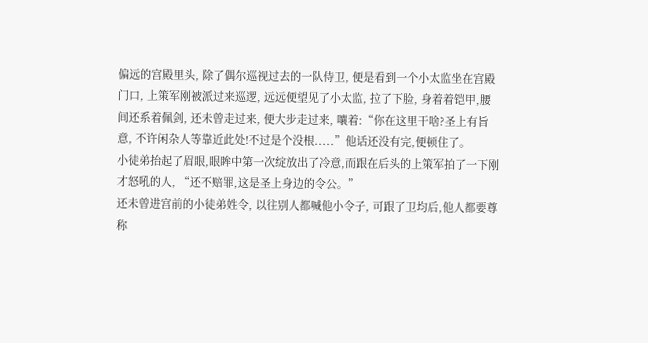偏远的宫殿里头, 除了偶尔巡视过去的一队侍卫, 便是看到一个小太监坐在宫殿门口, 上策军刚被派过来巡逻, 远远便望见了小太监, 拉了下脸, 身着着铠甲,腰间还系着佩剑, 还未曾走过来, 便大步走过来, 嚷着:“你在这里干啥?圣上有旨意, 不许闲杂人等靠近此处!不过是个没根.....”他话还没有完,便顿住了。
小徒弟抬起了眉眼,眼眸中第一次绽放出了冷意,而跟在后头的上策军拍了一下刚才怒吼的人, “还不赔罪,这是圣上身边的令公。”
还未曾进宫前的小徒弟姓令, 以往别人都喊他小令子, 可跟了卫均后,他人都要尊称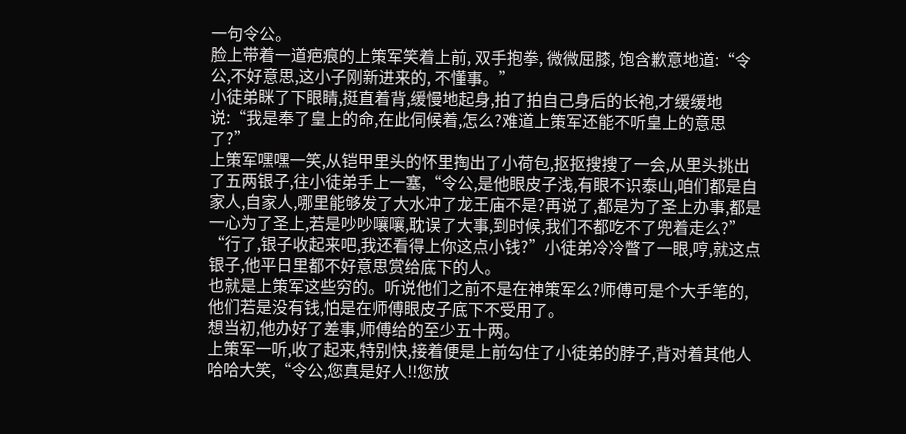一句令公。
脸上带着一道疤痕的上策军笑着上前, 双手抱拳, 微微屈膝, 饱含歉意地道:“令公,不好意思,这小子刚新进来的, 不懂事。”
小徒弟眯了下眼睛,挺直着背,缓慢地起身,拍了拍自己身后的长袍,才缓缓地说:“我是奉了皇上的命,在此伺候着,怎么?难道上策军还能不听皇上的意思了?”
上策军嘿嘿一笑,从铠甲里头的怀里掏出了小荷包,抠抠搜搜了一会,从里头挑出了五两银子,往小徒弟手上一塞,“令公,是他眼皮子浅,有眼不识泰山,咱们都是自家人,自家人,哪里能够发了大水冲了龙王庙不是?再说了,都是为了圣上办事,都是一心为了圣上,若是吵吵嚷嚷,耽误了大事,到时候,我们不都吃不了兜着走么?”
“行了,银子收起来吧,我还看得上你这点小钱?”小徒弟冷冷瞥了一眼,哼,就这点银子,他平日里都不好意思赏给底下的人。
也就是上策军这些穷的。听说他们之前不是在神策军么?师傅可是个大手笔的,他们若是没有钱,怕是在师傅眼皮子底下不受用了。
想当初,他办好了差事,师傅给的至少五十两。
上策军一听,收了起来,特别快,接着便是上前勾住了小徒弟的脖子,背对着其他人哈哈大笑,“令公,您真是好人!!您放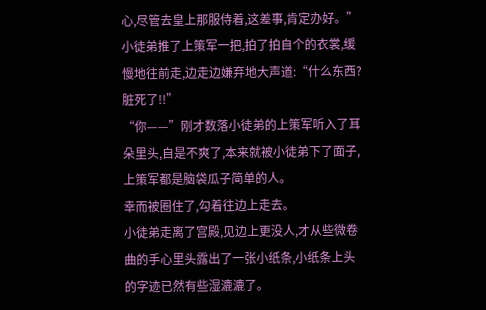心,尽管去皇上那服侍着,这差事,肯定办好。”
小徒弟推了上策军一把,拍了拍自个的衣裳,缓慢地往前走,边走边嫌弃地大声道:“什么东西?脏死了!!”
“你——”刚才数落小徒弟的上策军听入了耳朵里头,自是不爽了,本来就被小徒弟下了面子,上策军都是脑袋瓜子简单的人。
幸而被圈住了,勾着往边上走去。
小徒弟走离了宫殿,见边上更没人,才从些微卷曲的手心里头露出了一张小纸条,小纸条上头的字迹已然有些湿漉漉了。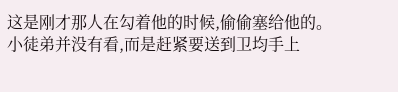这是刚才那人在勾着他的时候,偷偷塞给他的。
小徒弟并没有看,而是赶紧要送到卫均手上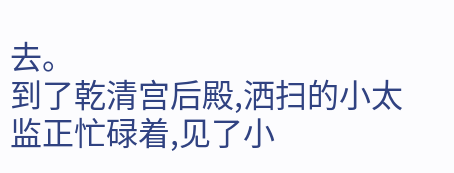去。
到了乾清宫后殿,洒扫的小太监正忙碌着,见了小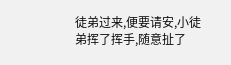徒弟过来,便要请安,小徒弟挥了挥手,随意扯了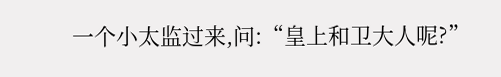一个小太监过来,问:“皇上和卫大人呢?”